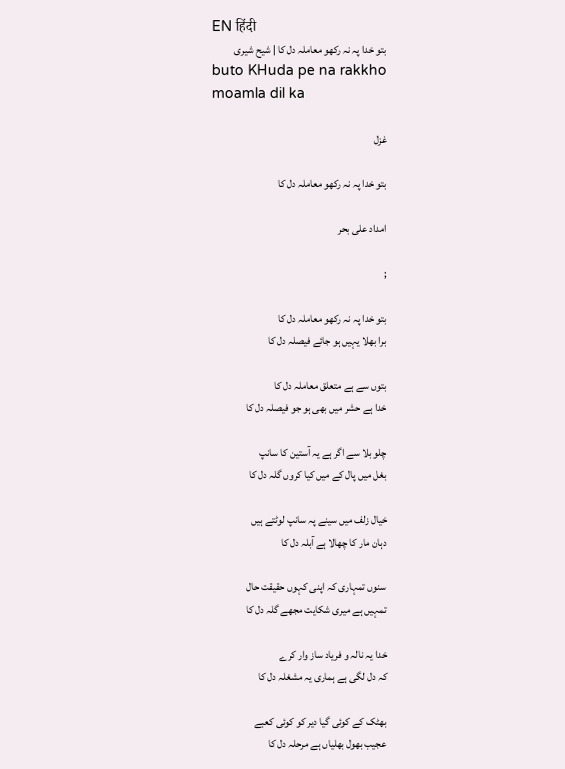EN हिंदी
بتو خدا پہ نہ رکھو معاملہ دل کا | شیح شیری
buto KHuda pe na rakkho moamla dil ka

غزل

بتو خدا پہ نہ رکھو معاملہ دل کا

امداد علی بحر

;

بتو خدا پہ نہ رکھو معاملہ دل کا
برا بھلا یہیں ہو جائے فیصلہ دل کا

بتوں سے ہے متعلق معاملہ دل کا
خدا ہے حشر میں بھی ہو جو فیصلہ دل کا

چلو بلا سے اگر ہے یہ آستین کا سانپ
بغل میں پال کے میں کیا کروں گلہ دل کا

خیال زلف میں سینے پہ سانپ لوٹتے ہیں
دہان مار کا چھالا ہے آبلہ دل کا

سنوں تمہاری کہ اپنی کہوں حقیقت حال
تمہیں ہے میری شکایت مجھے گلہ دل کا

خدا یہ نالہ و فریاد ساز وار کرے
کہ دل لگی ہے ہماری یہ مشغلہ دل کا

بھٹک کے کوئی گیا دیر کو کوئی کعبے
عجیب بھول بھلیاں ہے مرحلہ دل کا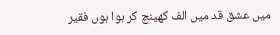میں عشق قد میں الف کھینچ کر ہوا ہوں فقیر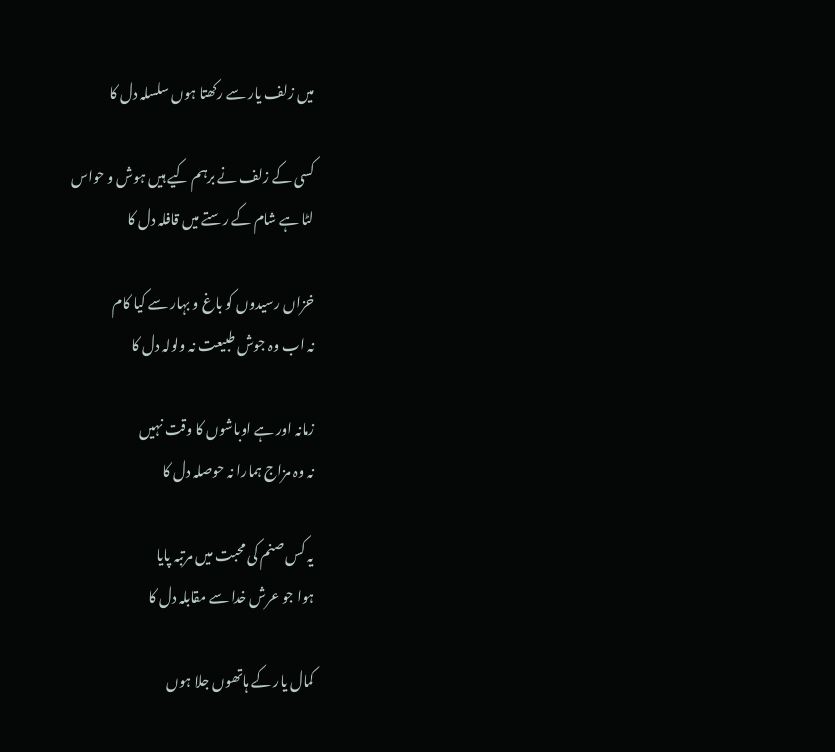میں زلف یار سے رکھتا ہوں سلسلہ دل کا

کسی کے زلف نے برہم کیے ہیں ہوش و حواس
لٹا ہے شام کے رستے میں قافلہ دل کا

خزاں رسیدوں کو باغ و بہار سے کیا کام
نہ اب وہ جوش طبیعت نہ ولولہ دل کا

زمانہ اور ہے اوباشوں کا وقت نہیں
نہ وہ مزاج ہمارا نہ حوصلہ دل کا

یہ کس صنم کی محبت میں مرتبہ پایا
ہوا جو عرش خدا سے مقابلہ دل کا

کمال یار کے ہاتھوں جلا ہوں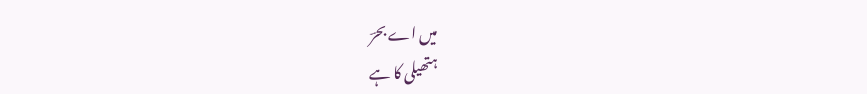میں اے بحرؔ
ہتھیلی کا ہے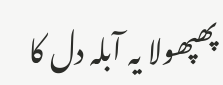پھپھولا یہ آبلہ دل کا